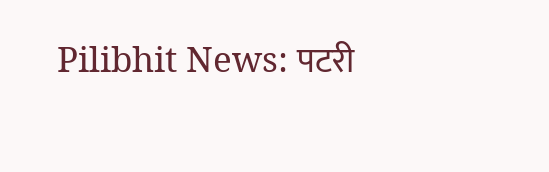Pilibhit News: पटरी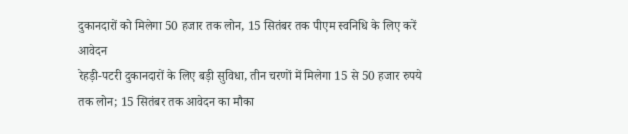दुकानदारों को मिलेगा 50 हजार तक लोन, 15 सितंबर तक पीएम स्वनिधि के लिए करें आवेदन
रेहड़ी-पटरी दुकानदारों के लिए बड़ी सुविधा, तीन चरणों में मिलेगा 15 से 50 हजार रुपये तक लोन; 15 सितंबर तक आवेदन का मौका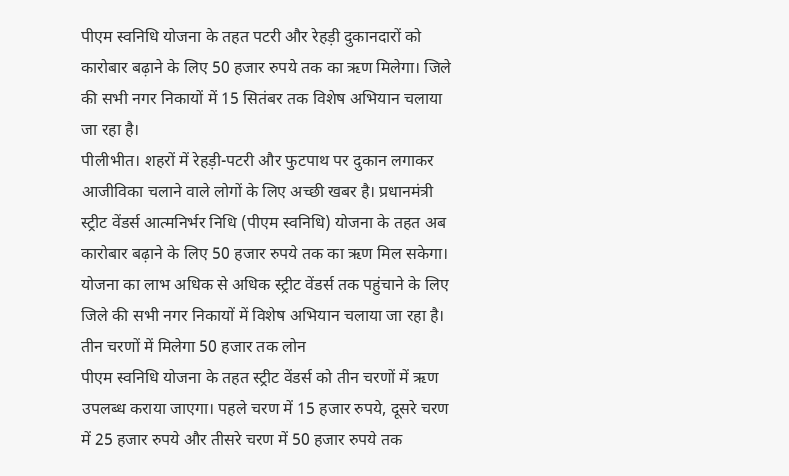पीएम स्वनिधि योजना के तहत पटरी और रेहड़ी दुकानदारों को कारोबार बढ़ाने के लिए 50 हजार रुपये तक का ऋण मिलेगा। जिले की सभी नगर निकायों में 15 सितंबर तक विशेष अभियान चलाया जा रहा है।
पीलीभीत। शहरों में रेहड़ी-पटरी और फुटपाथ पर दुकान लगाकर आजीविका चलाने वाले लोगों के लिए अच्छी खबर है। प्रधानमंत्री स्ट्रीट वेंडर्स आत्मनिर्भर निधि (पीएम स्वनिधि) योजना के तहत अब कारोबार बढ़ाने के लिए 50 हजार रुपये तक का ऋण मिल सकेगा। योजना का लाभ अधिक से अधिक स्ट्रीट वेंडर्स तक पहुंचाने के लिए जिले की सभी नगर निकायों में विशेष अभियान चलाया जा रहा है।
तीन चरणों में मिलेगा 50 हजार तक लोन
पीएम स्वनिधि योजना के तहत स्ट्रीट वेंडर्स को तीन चरणों में ऋण उपलब्ध कराया जाएगा। पहले चरण में 15 हजार रुपये, दूसरे चरण में 25 हजार रुपये और तीसरे चरण में 50 हजार रुपये तक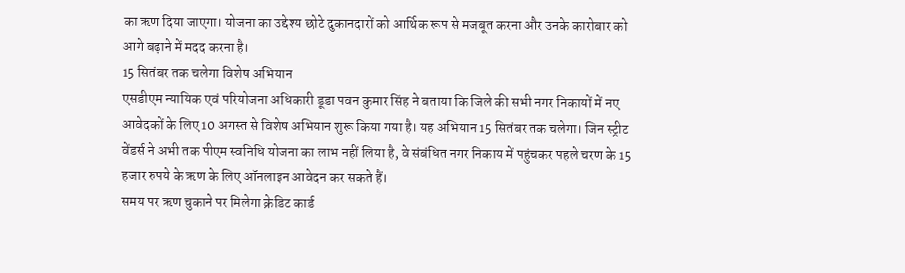का ऋण दिया जाएगा। योजना का उद्देश्य छोटे दुकानदारों को आर्थिक रूप से मजबूत करना और उनके कारोबार को आगे बढ़ाने में मदद करना है।
15 सितंबर तक चलेगा विशेष अभियान
एसडीएम न्यायिक एवं परियोजना अधिकारी डूडा पवन कुमार सिंह ने बताया कि जिले की सभी नगर निकायों में नए आवेदकों के लिए 10 अगस्त से विशेष अभियान शुरू किया गया है। यह अभियान 15 सितंबर तक चलेगा। जिन स्ट्रीट वेंडर्स ने अभी तक पीएम स्वनिधि योजना का लाभ नहीं लिया है, वे संबंधित नगर निकाय में पहुंचकर पहले चरण के 15 हजार रुपये के ऋण के लिए ऑनलाइन आवेदन कर सकते हैं।
समय पर ऋण चुकाने पर मिलेगा क्रेडिट कार्ड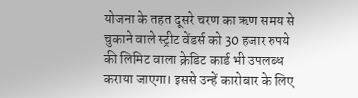योजना के तहत दूसरे चरण का ऋण समय से चुकाने वाले स्ट्रीट वेंडर्स को 30 हजार रुपये की लिमिट वाला क्रेडिट कार्ड भी उपलब्ध कराया जाएगा। इससे उन्हें कारोबार के लिए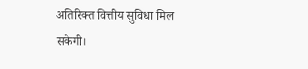अतिरिक्त वित्तीय सुविधा मिल सकेगी।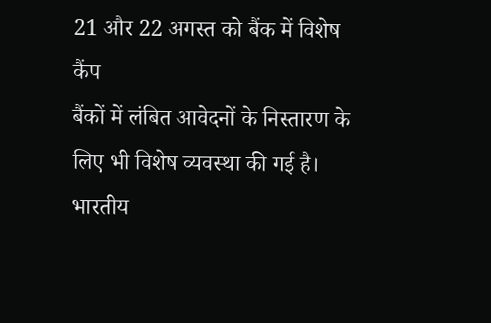21 और 22 अगस्त को बैंक में विशेष कैंप
बैंकों में लंबित आवेदनों के निस्तारण के लिए भी विशेष व्यवस्था की गई है। भारतीय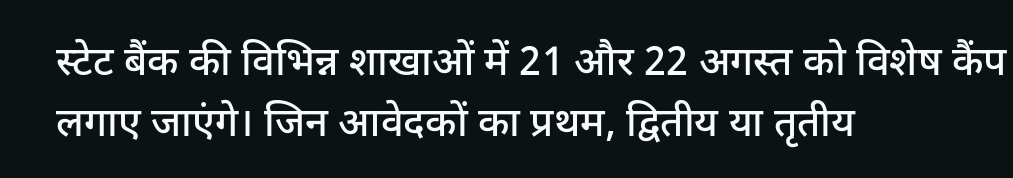स्टेट बैंक की विभिन्न शाखाओं में 21 और 22 अगस्त को विशेष कैंप लगाए जाएंगे। जिन आवेदकों का प्रथम, द्वितीय या तृतीय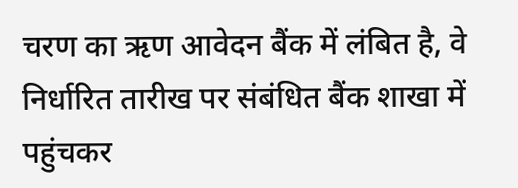चरण का ऋण आवेदन बैंक में लंबित है, वे निर्धारित तारीख पर संबंधित बैंक शाखा में पहुंचकर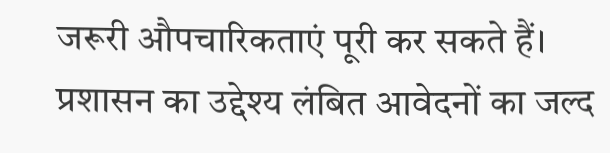जरूरी औपचारिकताएं पूरी कर सकते हैं। प्रशासन का उद्देश्य लंबित आवेदनों का जल्द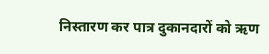निस्तारण कर पात्र दुकानदारों को ऋण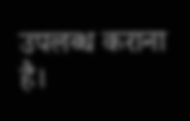उपलब्ध कराना है।